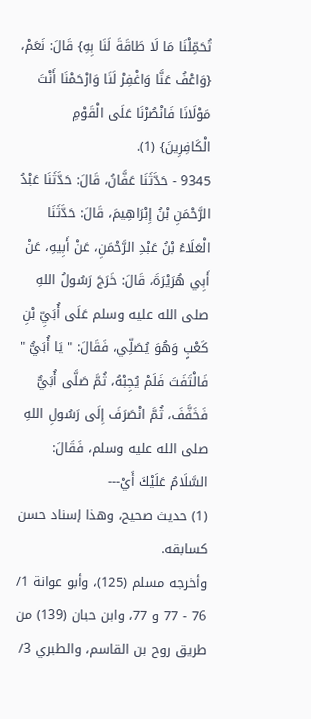تُحَمِّلْنَا مَا لَا طَاقَةَ لَنَا بِهِ} قَالَ: نَعَمْ، {وَاعْفُ عَنَّا وَاغْفِرْ لَنَا وَارْحَمْنَا أَنْتَ مَوْلَانَا فَانْصُرْنَا عَلَى الْقَوْمِ الْكَافِرِينَ} (1).
9345 - حَدَّثَنَا عَفَّانُ، قَالَ: حَدَّثَنَا عَبْدُ الرَّحْمَنِ بْنُ إِبْرَاهِيمَ، قَالَ: حَدَّثَنَا الْعَلَاءُ بْنُ عَبْدِ الرَّحْمَنِ، عَنْ أَبِيهِ، عَنْ أَبِي هُرَيْرَةَ، قَالَ: خَرَجَ رَسُولُ اللهِ صلى الله عليه وسلم عَلَى أُبَيِّ بْنِ كَعْبٍ وَهُوَ يُصَلِّي، فَقَالَ: " يَا أُبَيُّ " فَالْتَفَتَ فَلَمْ يُجِبْهُ، ثُمَّ صَلَّى أُبَيٌّ فَخَفَّفَ، ثُمَّ انْصَرَفَ إِلَى رَسُولِ اللهِ صلى الله عليه وسلم، فَقَالَ: السَّلَامُ عَلَيْكَ أَيْ---
(1) حديث صحيح، وهذا إسناد حسن كسابقه.
وأخرجه مسلم (125)، وأبو عوانة 1/ 76 - 77 و 77، وابن حبان (139) من طريق روح بن القاسم، والطبري 3/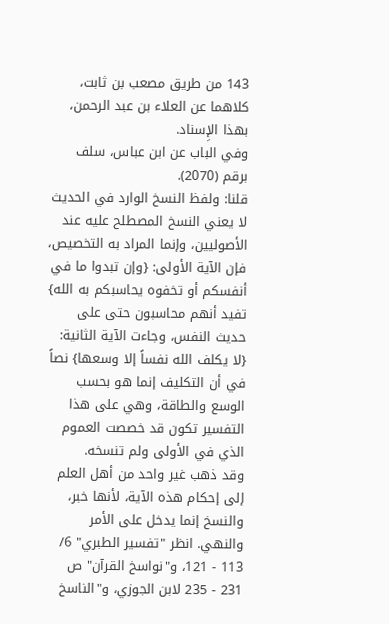143 من طريق مصعب بن ثابت، كلاهما عن العلاء بن عبد الرحمن، بهذا الإِسناد.
وفي الباب عن ابن عباس، سلف برقم (2070).
قلنا: ولفظ النسخ الوارد في الحديث لا يعني النسخ المصطلح عليه عند الأصوليين، وإنما المراد به التخصيص، فإن الآية الأولى: {وإن تبدوا ما في أنفسكم أو تخفوه يحاسبكم به الله} تفيد أنهم محاسبون حتى على حديث النفس، وجاءت الآية الثانية: {لا يكلف الله نفساً إلا وسعها} نصاً في أن التكليف إنما هو بحسب الوسع والطاقة، وهي على هذا التفسير تكون قد خصصت العموم الذي في الأولى ولم تنسخه.
وقد ذهب غير واحد من أهل العلم إلى إحكام هذه الآية، لأنها خبر، والنسخ إنما يدخل على الأمر والنهي. انظر "تفسير الطبري" 6/ 113 - 121، و"نواسخ القرآن" ص 231 - 235 لابن الجوزي، و"الناسخ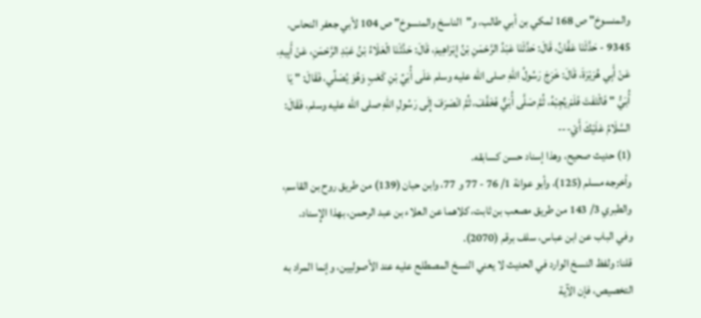والمنسوخ" ص 168 لمكي بن أبي طالب، و"الناسخ والمنسوخ" ص 104 لأبي جعفر النحاس.
9345 - حَدَّثَنَا عَفَّانُ، قَالَ: حَدَّثَنَا عَبْدُ الرَّحْمَنِ بْنُ إِبْرَاهِيمَ، قَالَ: حَدَّثَنَا الْعَلَاءُ بْنُ عَبْدِ الرَّحْمَنِ، عَنْ أَبِيهِ، عَنْ أَبِي هُرَيْرَةَ، قَالَ: خَرَجَ رَسُولُ اللهِ صلى الله عليه وسلم عَلَى أُبَيِّ بْنِ كَعْبٍ وَهُوَ يُصَلِّي، فَقَالَ: " يَا أُبَيُّ " فَالْتَفَتَ فَلَمْ يُجِبْهُ، ثُمَّ صَلَّى أُبَيٌّ فَخَفَّفَ، ثُمَّ انْصَرَفَ إِلَى رَسُولِ اللهِ صلى الله عليه وسلم، فَقَالَ: السَّلَامُ عَلَيْكَ أَيْ---
(1) حديث صحيح، وهذا إسناد حسن كسابقه.
وأخرجه مسلم (125)، وأبو عوانة 1/ 76 - 77 و 77، وابن حبان (139) من طريق روح بن القاسم، والطبري 3/ 143 من طريق مصعب بن ثابت، كلاهما عن العلاء بن عبد الرحمن، بهذا الإِسناد.
وفي الباب عن ابن عباس، سلف برقم (2070).
قلنا: ولفظ النسخ الوارد في الحديث لا يعني النسخ المصطلح عليه عند الأصوليين، وإنما المراد به التخصيص، فإن الآية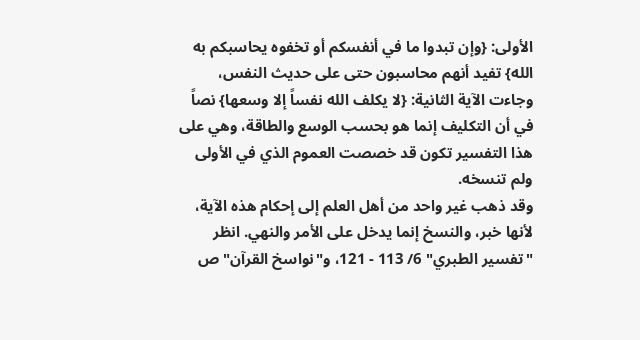الأولى: {وإن تبدوا ما في أنفسكم أو تخفوه يحاسبكم به الله} تفيد أنهم محاسبون حتى على حديث النفس، وجاءت الآية الثانية: {لا يكلف الله نفساً إلا وسعها} نصاً في أن التكليف إنما هو بحسب الوسع والطاقة، وهي على هذا التفسير تكون قد خصصت العموم الذي في الأولى ولم تنسخه.
وقد ذهب غير واحد من أهل العلم إلى إحكام هذه الآية، لأنها خبر، والنسخ إنما يدخل على الأمر والنهي. انظر "تفسير الطبري" 6/ 113 - 121، و"نواسخ القرآن" ص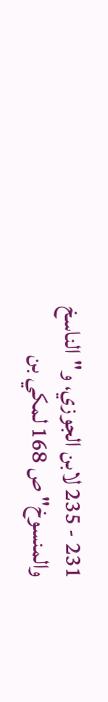231 - 235 لابن الجوزي، و"الناسخ والمنسوخ" ص 168 لمكي بن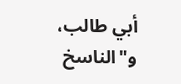أبي طالب، و"الناسخ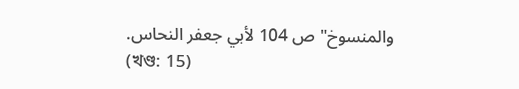والمنسوخ" ص 104 لأبي جعفر النحاس.
(খণ্ড: 15)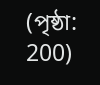(পৃষ্ঠা: 200)